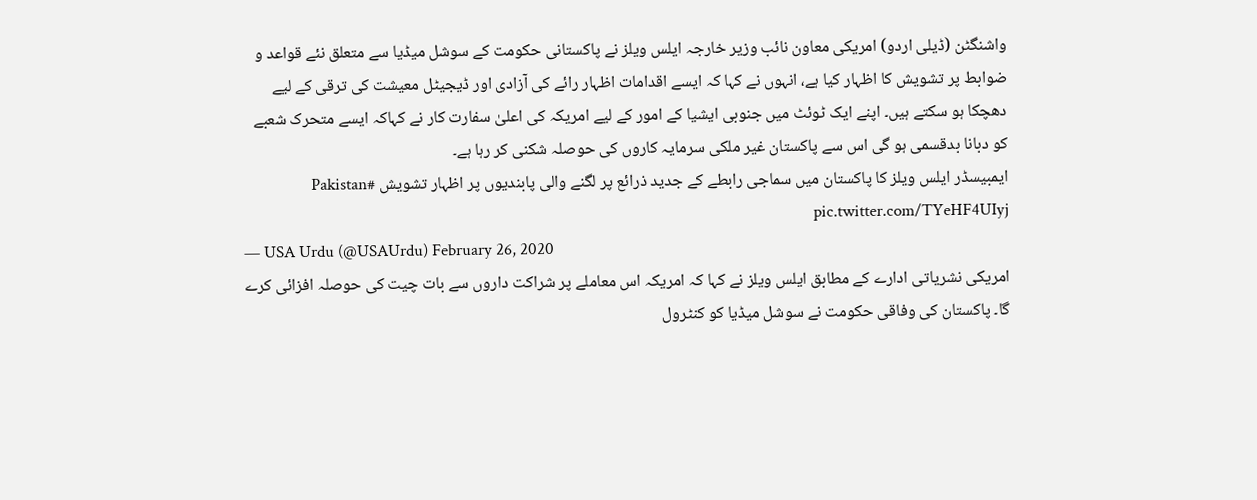واشنگٹن (ڈیلی اردو) امریکی معاون نائب وزیر خارجہ ایلس ویلز نے پاکستانی حکومت کے سوشل میڈیا سے متعلق نئے قواعد و ضوابط پر تشویش کا اظہار کیا ہے، انہوں نے کہا کہ ایسے اقدامات اظہار رائے کی آزادی اور ڈیجیٹل معیشت کی ترقی کے لیے دھچکا ہو سکتے ہیں۔ اپنے ایک ٹوئٹ میں جنوبی ایشیا کے امور کے لیے امریکہ کی اعلیٰ سفارت کار نے کہاکہ ایسے متحرک شعبے کو دبانا بدقسمی ہو گی اس سے پاکستان غیر ملکی سرمایہ کاروں کی حوصلہ شکنی کر رہا ہے۔
ایمبیسڈر ایلس ویلز کا پاکستان میں سماجی رابطے کے جدید ذرائع پر لگنے والی پابندیوں پر اظہار تشویش #Pakistan pic.twitter.com/TYeHF4UIyj
— USA Urdu (@USAUrdu) February 26, 2020
امریکی نشریاتی ادارے کے مطابق ایلس ویلز نے کہا کہ امریکہ اس معاملے پر شراکت داروں سے بات چیت کی حوصلہ افزائی کرے گا۔ پاکستان کی وفاقی حکومت نے سوشل میڈیا کو کنٹرول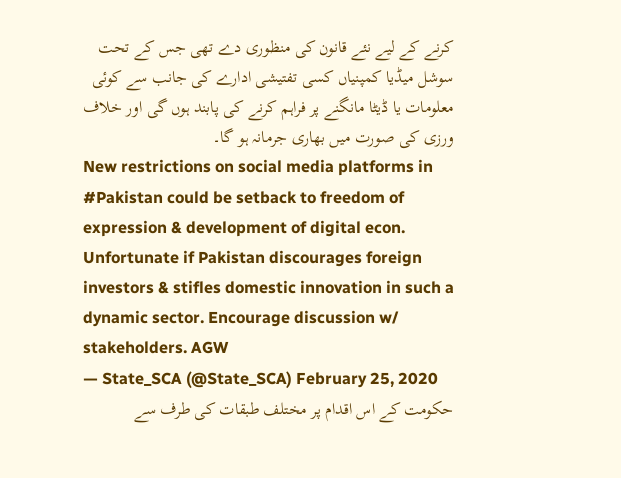کرنے کے لیے نئے قانون کی منظوری دے تھی جس کے تحت سوشل میڈیا کمپنیاں کسی تفتیشی ادارے کی جانب سے کوئی معلومات یا ڈیٹا مانگنے پر فراہم کرنے کی پابند ہوں گی اور خلاف ورزی کی صورت میں بھاری جرمانہ ہو گا۔
New restrictions on social media platforms in #Pakistan could be setback to freedom of expression & development of digital econ. Unfortunate if Pakistan discourages foreign investors & stifles domestic innovation in such a dynamic sector. Encourage discussion w/ stakeholders. AGW
— State_SCA (@State_SCA) February 25, 2020
حکومت کے اس اقدام پر مختلف طبقات کی طرف سے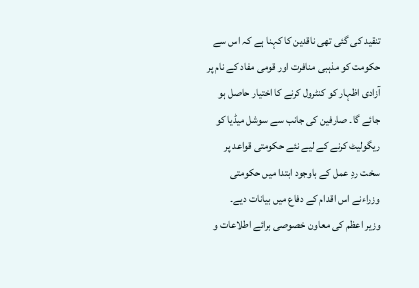تنقید کی گئی تھی ناقدین کا کہنا ہے کہ اس سے حکومت کو مذہبی منافرت اور قومی مفاد کے نام پر آزادی اظہار کو کنٹرول کرنے کا اختیار حاصل ہو جائے گا۔ صارفین کی جانب سے سوشل میڈیا کو ریگولیٹ کرنے کے لیے نئے حکومتی قواعد پر سخت ردِ عمل کے باوجود ابتدا میں حکومتی وزراءنے اس اقدام کے دفاع میں بیانات دیے۔
وزیر اعظم کی معاون خصوصی برائے اطلاعات و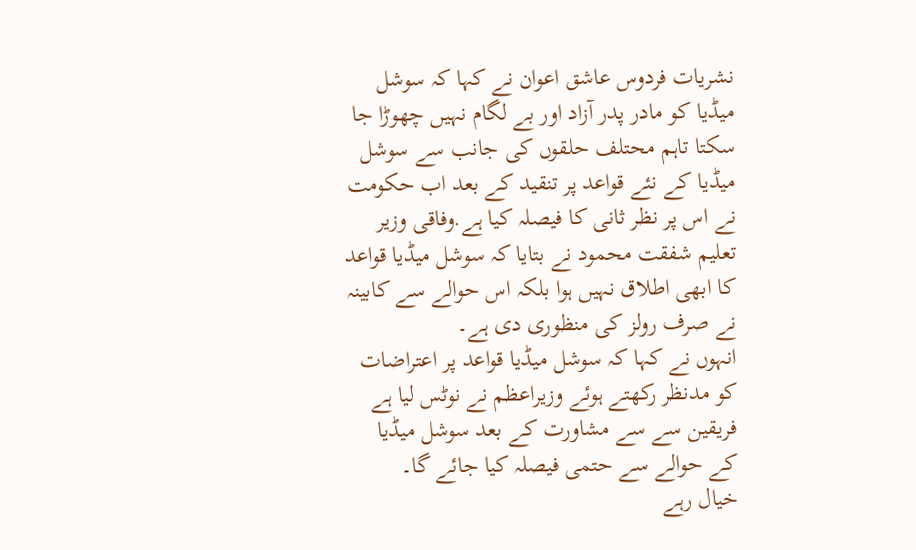نشریات فردوس عاشق اعوان نے کہا کہ سوشل میڈیا کو مادر پدر آزاد اور بے لگام نہیں چھوڑا جا سکتا تاہم محتلف حلقوں کی جانب سے سوشل میڈیا کے نئے قواعد پر تنقید کے بعد اب حکومت نے اس پر نظر ثانی کا فیصلہ کیا ہے.وفاقی وزیر تعلیم شفقت محمود نے بتایا کہ سوشل میڈیا قواعد کا ابھی اطلاق نہیں ہوا بلکہ اس حوالے سے کابینہ نے صرف رولز کی منظوری دی ہے۔
انہوں نے کہا کہ سوشل میڈیا قواعد پر اعتراضات کو مدنظر رکھتے ہوئے وزیراعظم نے نوٹس لیا ہے فریقین سے سے مشاورت کے بعد سوشل میڈیا کے حوالے سے حتمی فیصلہ کیا جائے گا۔
خیال رہے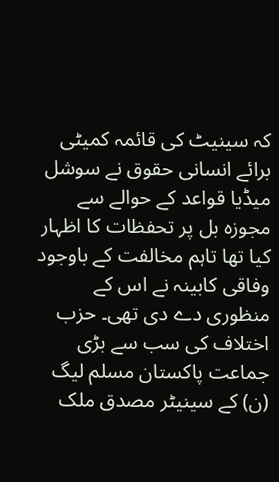کہ سینیٹ کی قائمہ کمیٹی برائے انسانی حقوق نے سوشل میڈیا قواعد کے حوالے سے مجوزہ بل پر تحفظات کا اظہار کیا تھا تاہم مخالفت کے باوجود وفاقی کابینہ نے اس کے منظوری دے دی تھی۔ حزب اختلاف کی سب سے بڑی جماعت پاکستان مسلم لیگ (ن) کے سینیٹر مصدق ملک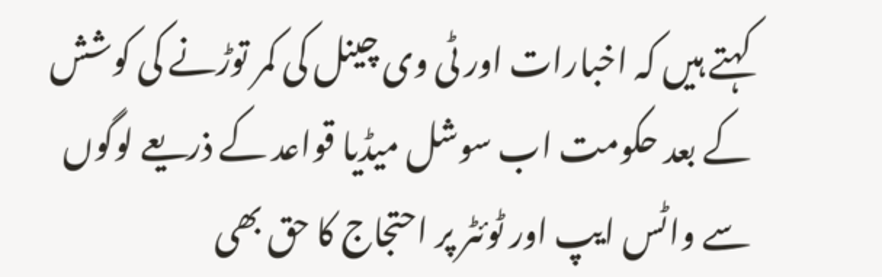کہتے ہیں کہ اخبارات اور ٹی وی چینل کی کمر توڑنے کی کوشش کے بعد حکومت اب سوشل میڈیا قواعد کے ذریعے لوگوں سے واٹس ایپ اور ٹوئٹر پر احتجاج کا حق بھی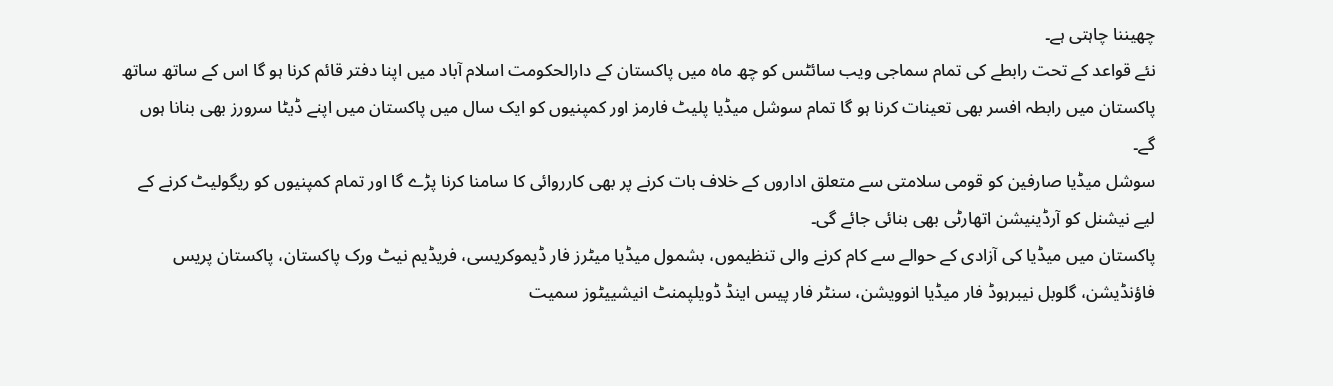چھیننا چاہتی ہے۔
نئے قواعد کے تحت رابطے کی تمام سماجی ویب سائٹس کو چھ ماہ میں پاکستان کے دارالحکومت اسلام آباد میں اپنا دفتر قائم کرنا ہو گا اس کے ساتھ ساتھ پاکستان میں رابطہ افسر بھی تعینات کرنا ہو گا تمام سوشل میڈیا پلیٹ فارمز اور کمپنیوں کو ایک سال میں پاکستان میں اپنے ڈیٹا سرورز بھی بنانا ہوں گے۔
سوشل میڈیا صارفین کو قومی سلامتی سے متعلق اداروں کے خلاف بات کرنے پر بھی کارروائی کا سامنا کرنا پڑے گا اور تمام کمپنیوں کو ریگولیٹ کرنے کے لیے نیشنل کو آرڈینیشن اتھارٹی بھی بنائی جائے گی۔
پاکستان میں میڈیا کی آزادی کے حوالے سے کام کرنے والی تنظیموں، بشمول میڈیا میٹرز فار ڈیموکریسی، فریڈیم نیٹ ورک پاکستان، پاکستان پریس فاؤنڈیشن، گلوبل نیبرہوڈ فار میڈیا انوویشن، سنٹر فار پیس اینڈ ڈویلپمنٹ انیشییٹوز سمیت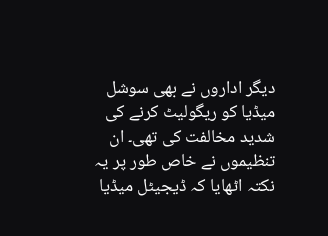دیگر اداروں نے بھی سوشل میڈیا کو ریگولیٹ کرنے کی شدید مخالفت کی تھی۔ ان تنظیموں نے خاص طور پر یہ نکتہ اٹھایا کہ ڈیجیٹل میڈیا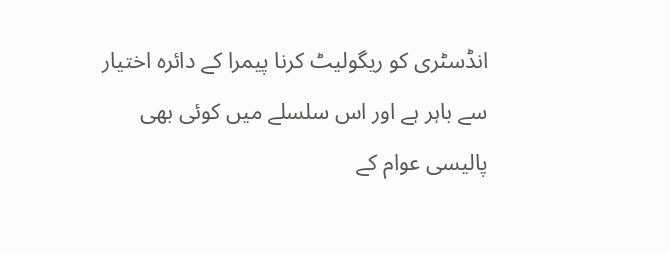انڈسٹری کو ریگولیٹ کرنا پیمرا کے دائرہ اختیار سے باہر ہے اور اس سلسلے میں کوئی بھی پالیسی عوام کے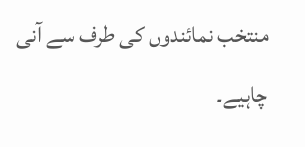منتخب نمائندوں کی طرف سے آنی چاہیے۔